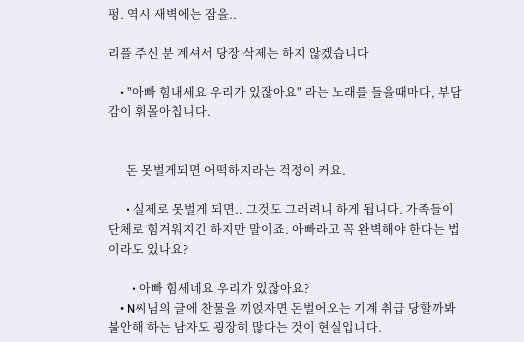펑. 역시 새벽에는 잠을..

리플 주신 분 계셔서 당장 삭제는 하지 않겠습니다

    • "아빠 힘내세요 우리가 있잖아요" 라는 노래를 들을때마다, 부담감이 휘몰아칩니다.


      돈 못벌게되면 어떡하지라는 걱정이 커요.

      • 실제로 못벌게 되면.. 그것도 그러려니 하게 됩니다. 가족들이 단체로 힘겨워지긴 하지만 말이죠. 아빠라고 꼭 완벽해야 한다는 법이라도 있나요?

        • 아빠 힘세네요 우리가 있잖아요?
    • N씨님의 글에 찬물을 끼얹자면 돈벌어오는 기계 취급 당할까봐 불안해 하는 남자도 굉장히 많다는 것이 현실입니다.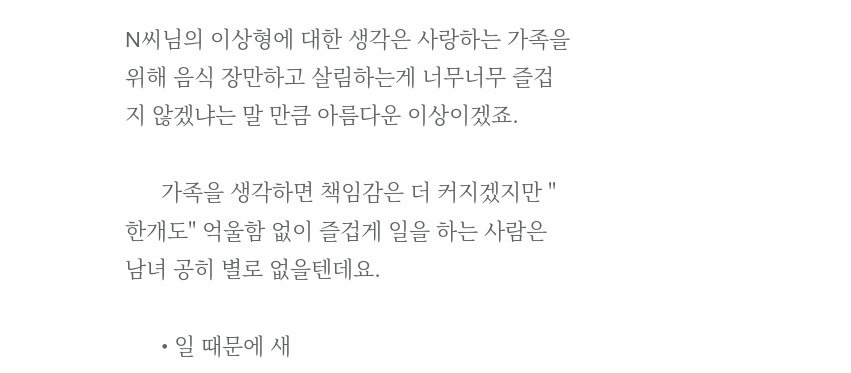N씨님의 이상형에 대한 생각은 사랑하는 가족을 위해 음식 장만하고 살림하는게 너무너무 즐겁지 않겠냐는 말 만큼 아름다운 이상이겠죠.

      가족을 생각하면 책임감은 더 커지겠지만 "한개도" 억울함 없이 즐겁게 일을 하는 사람은 남녀 공히 별로 없을텐데요.

      • 일 때문에 새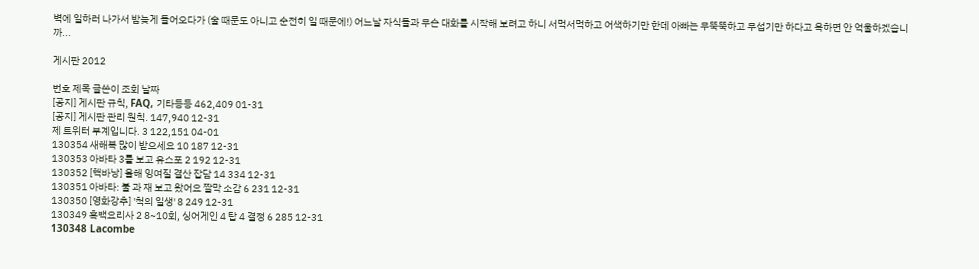벽에 일하러 나가서 밤늦게 들어오다가 (술 때문도 아니고 순전히 일 때문에!) 어느날 자식들과 무슨 대화를 시작해 보려고 하니 서먹서먹하고 어색하기만 한데 아빠는 무뚝뚝하고 무섭기만 하다고 욕하면 안 억울하겠습니까...

게시판 2012

번호 제목 글쓴이 조회 날짜
[공지] 게시판 규칙, FAQ, 기타등등 462,409 01-31
[공지] 게시판 관리 원칙. 147,940 12-31
제 트위터 부계입니다. 3 122,151 04-01
130354 새해복 많이 받으세요 10 187 12-31
130353 아바타 3를 보고 유스포 2 192 12-31
130352 [핵바낭] 올해 잉여질 결산 잡담 14 334 12-31
130351 아바타: 불 과 재 보고 왔어요 짤막 소감 6 231 12-31
130350 [영화강추] '척의 일생' 8 249 12-31
130349 흑백요리사 2 8~10회, 싱어게인 4 탑 4 결정 6 285 12-31
130348 Lacombe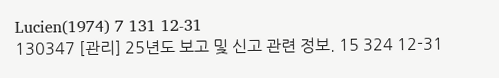Lucien(1974) 7 131 12-31
130347 [관리] 25년도 보고 및 신고 관련 정보. 15 324 12-31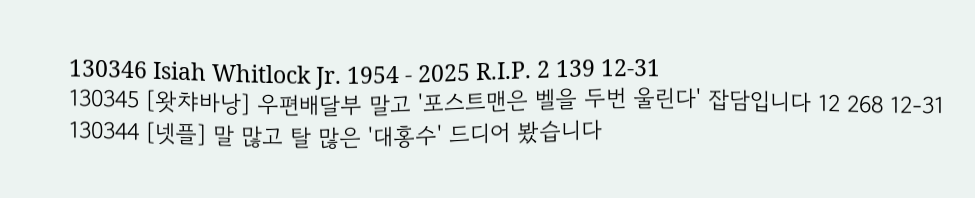130346 Isiah Whitlock Jr. 1954 - 2025 R.I.P. 2 139 12-31
130345 [왓챠바낭] 우편배달부 말고 '포스트맨은 벨을 두번 울린다' 잡담입니다 12 268 12-31
130344 [넷플] 말 많고 탈 많은 '대홍수' 드디어 봤습니다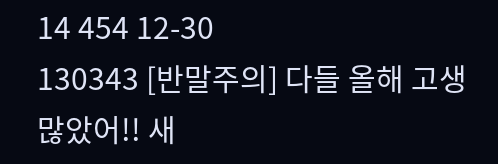14 454 12-30
130343 [반말주의] 다들 올해 고생 많았어!! 새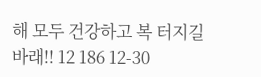해 모두 건강하고 복 터지길 바래!! 12 186 12-30